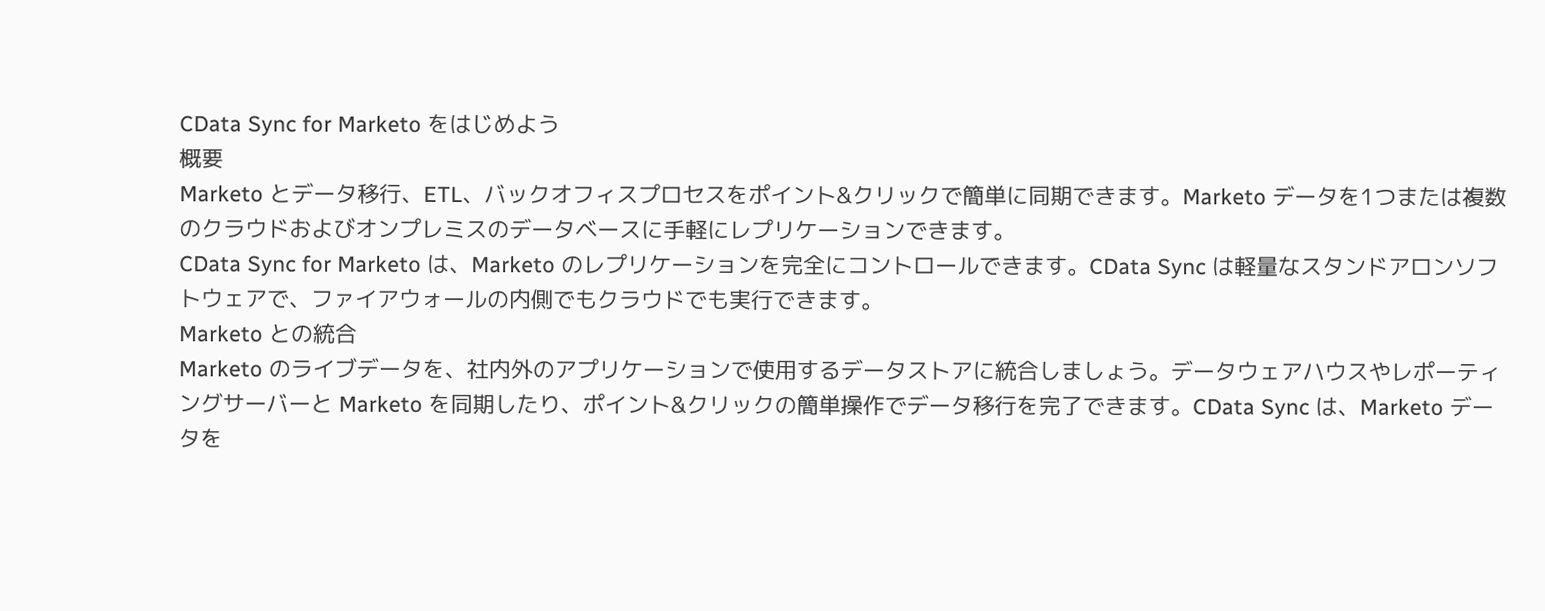CData Sync for Marketo をはじめよう
概要
Marketo とデータ移行、ETL、バックオフィスプロセスをポイント&クリックで簡単に同期できます。Marketo データを1つまたは複数のクラウドおよびオンプレミスのデータベースに手軽にレプリケーションできます。
CData Sync for Marketo は、Marketo のレプリケーションを完全にコントロールできます。CData Sync は軽量なスタンドアロンソフトウェアで、ファイアウォールの内側でもクラウドでも実行できます。
Marketo との統合
Marketo のライブデータを、社内外のアプリケーションで使用するデータストアに統合しましょう。データウェアハウスやレポーティングサーバーと Marketo を同期したり、ポイント&クリックの簡単操作でデータ移行を完了できます。CData Sync は、Marketo データを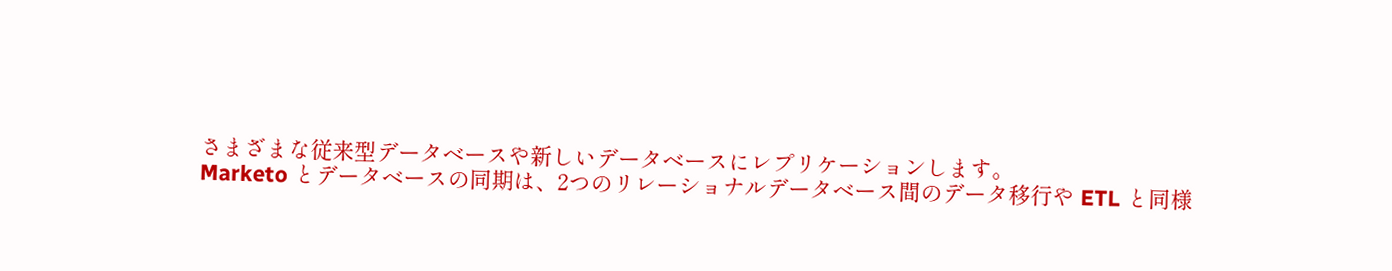さまざまな従来型データベースや新しいデータベースにレプリケーションします。
Marketo とデータベースの同期は、2つのリレーショナルデータベース間のデータ移行や ETL と同様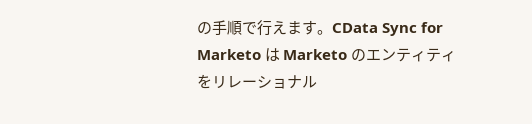の手順で行えます。CData Sync for Marketo は Marketo のエンティティをリレーショナル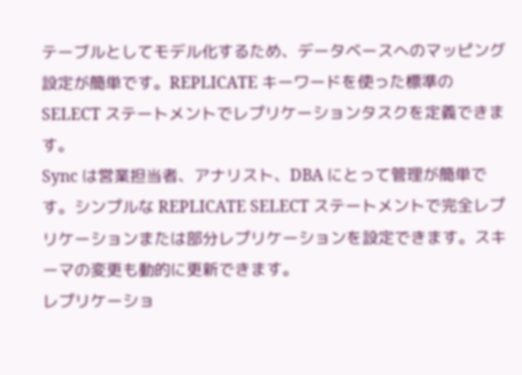テーブルとしてモデル化するため、データベースへのマッピング設定が簡単です。REPLICATE キーワードを使った標準の SELECT ステートメントでレプリケーションタスクを定義できます。
Sync は営業担当者、アナリスト、DBA にとって管理が簡単です。シンプルな REPLICATE SELECT ステートメントで完全レプリケーションまたは部分レプリケーションを設定できます。スキーマの変更も動的に更新できます。
レプリケーショ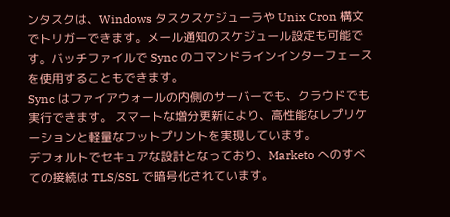ンタスクは、Windows タスクスケジューラや Unix Cron 構文でトリガーできます。メール通知のスケジュール設定も可能です。バッチファイルで Sync のコマンドラインインターフェースを使用することもできます。
Sync はファイアウォールの内側のサーバーでも、クラウドでも実行できます。 スマートな増分更新により、高性能なレプリケーションと軽量なフットプリントを実現しています。
デフォルトでセキュアな設計となっており、Marketo へのすべての接続は TLS/SSL で暗号化されています。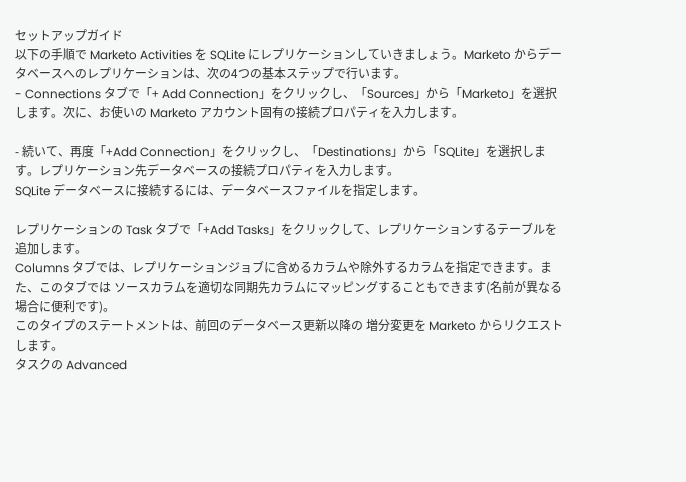セットアップガイド
以下の手順で Marketo Activities を SQLite にレプリケーションしていきましょう。Marketo からデータベースへのレプリケーションは、次の4つの基本ステップで行います。
- Connections タブで「+ Add Connection」をクリックし、「Sources」から「Marketo」を選択します。次に、お使いの Marketo アカウント固有の接続プロパティを入力します。

- 続いて、再度「+Add Connection」をクリックし、「Destinations」から「SQLite」を選択します。レプリケーション先データベースの接続プロパティを入力します。
SQLite データベースに接続するには、データベースファイルを指定します。

レプリケーションの Task タブで「+Add Tasks」をクリックして、レプリケーションするテーブルを追加します。
Columns タブでは、レプリケーションジョブに含めるカラムや除外するカラムを指定できます。また、このタブでは ソースカラムを適切な同期先カラムにマッピングすることもできます(名前が異なる場合に便利です)。
このタイプのステートメントは、前回のデータベース更新以降の 増分変更を Marketo からリクエストします。
タスクの Advanced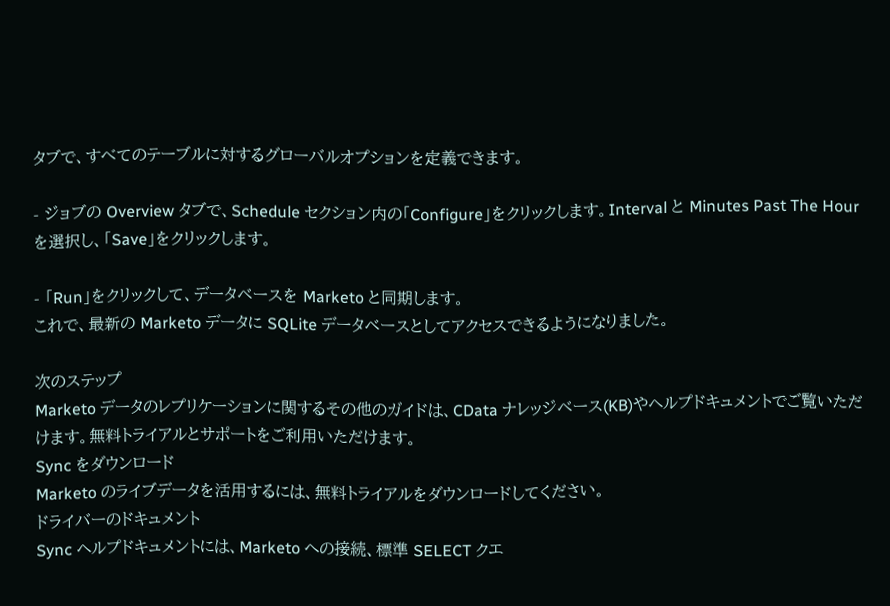タブで、すべてのテーブルに対するグローバルオプションを定義できます。

- ジョブの Overview タブで、Schedule セクション内の「Configure」をクリックします。Interval と Minutes Past The Hour を選択し、「Save」をクリックします。

- 「Run」をクリックして、データベースを Marketo と同期します。
これで、最新の Marketo データに SQLite データベースとしてアクセスできるようになりました。

次のステップ
Marketo データのレプリケーションに関するその他のガイドは、CData ナレッジベース(KB)やヘルプドキュメントでご覧いただけます。無料トライアルとサポートをご利用いただけます。
Sync をダウンロード
Marketo のライブデータを活用するには、無料トライアルをダウンロードしてください。
ドライバーのドキュメント
Sync ヘルプドキュメントには、Marketo への接続、標準 SELECT クエ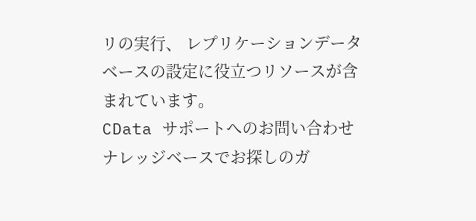リの実行、 レプリケーションデータベースの設定に役立つリソースが含まれています。
CData サポートへのお問い合わせ
ナレッジベースでお探しのガ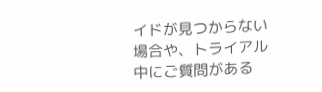イドが見つからない場合や、トライアル中にご質問がある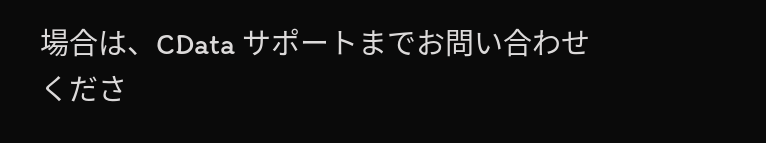場合は、CData サポートまでお問い合わせくださ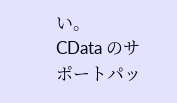い。
CData のサポートパッ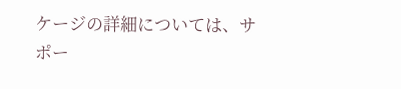ケージの詳細については、サポー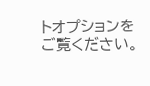トオプションをご覧ください。